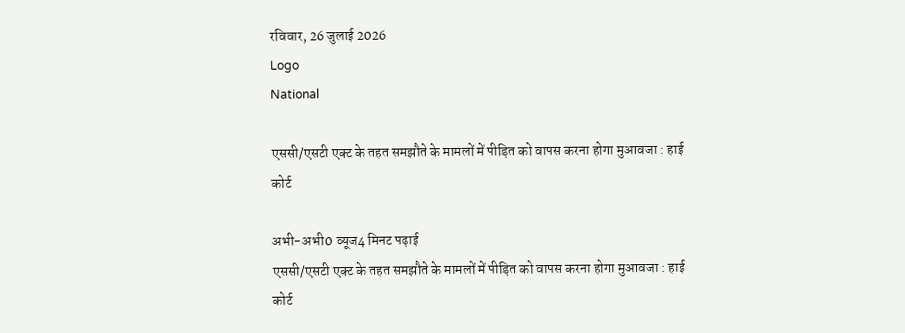रविवार, 26 जुलाई 2026
Logo
National

एससी/एसटी एक्ट के तहत समझौते के मामलों में पीड़ित को वापस करना होगा मुआवजा : हाई कोर्ट

अभी-अभी0 व्यूज4 मिनट पढ़ाई
एससी/एसटी एक्ट के तहत समझौते के मामलों में पीड़ित को वापस करना होगा मुआवजा : हाई कोर्ट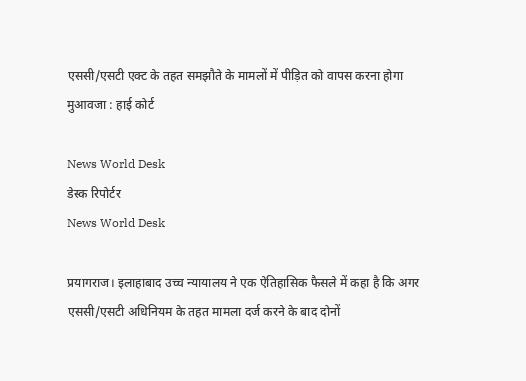एससी/एसटी एक्ट के तहत समझौते के मामलों में पीड़ित को वापस करना होगा मुआवजा : हाई कोर्ट

News World Desk
डेस्क रिपोर्टर
News World Desk

प्रयागराज। इलाहाबाद उच्च न्यायालय ने एक ऐतिहासिक फैसले में कहा है कि अगर एससी/एसटी अधिनियम के तहत मामला दर्ज करने के बाद दोनों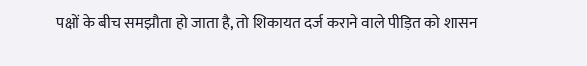पक्षों के बीच समझौता हो जाता है, तो शिकायत दर्ज कराने वाले पीड़ित को शासन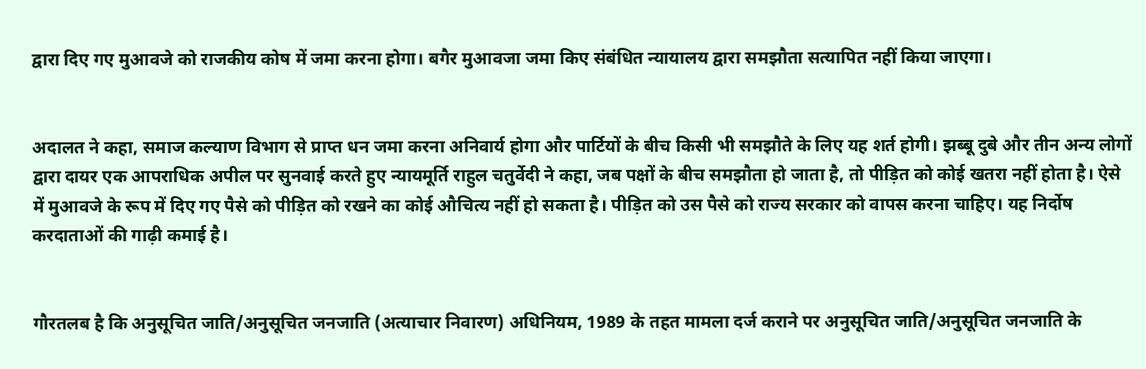द्वारा दिए गए मुआवजे को राजकीय कोष में जमा करना होगा। बगैर मुआवजा जमा किए संबंधित न्यायालय द्वारा समझौता सत्यापित नहीं किया जाएगा।


अदालत ने कहा, समाज कल्याण विभाग से प्राप्त धन जमा करना अनिवार्य होगा और पार्टियों के बीच किसी भी समझौते के लिए यह शर्त होगी। झब्बू दुबे और तीन अन्य लोगों द्वारा दायर एक आपराधिक अपील पर सुनवाई करते हुए न्यायमूर्ति राहुल चतुर्वेदी ने कहा, जब पक्षों के बीच समझौता हो जाता है, तो पीड़ित को कोई खतरा नहीं होता है। ऐसे में मुआवजे के रूप में दिए गए पैसे को पीड़ित को रखने का कोई औचित्य नहीं हो सकता है। पीड़ित को उस पैसे को राज्य सरकार को वापस करना चाहिए। यह निर्दोष करदाताओं की गाढ़ी कमाई है।


गौरतलब है कि अनुसूचित जाति/अनुसूचित जनजाति (अत्याचार निवारण) अधिनियम, 1989 के तहत मामला दर्ज कराने पर अनुसूचित जाति/अनुसूचित जनजाति के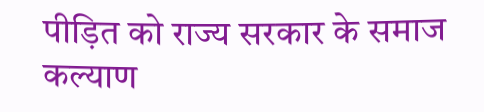पीड़ित को राज्य सरकार के समाज कल्याण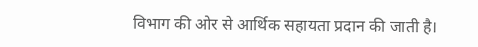विभाग की ओर से आर्थिक सहायता प्रदान की जाती है।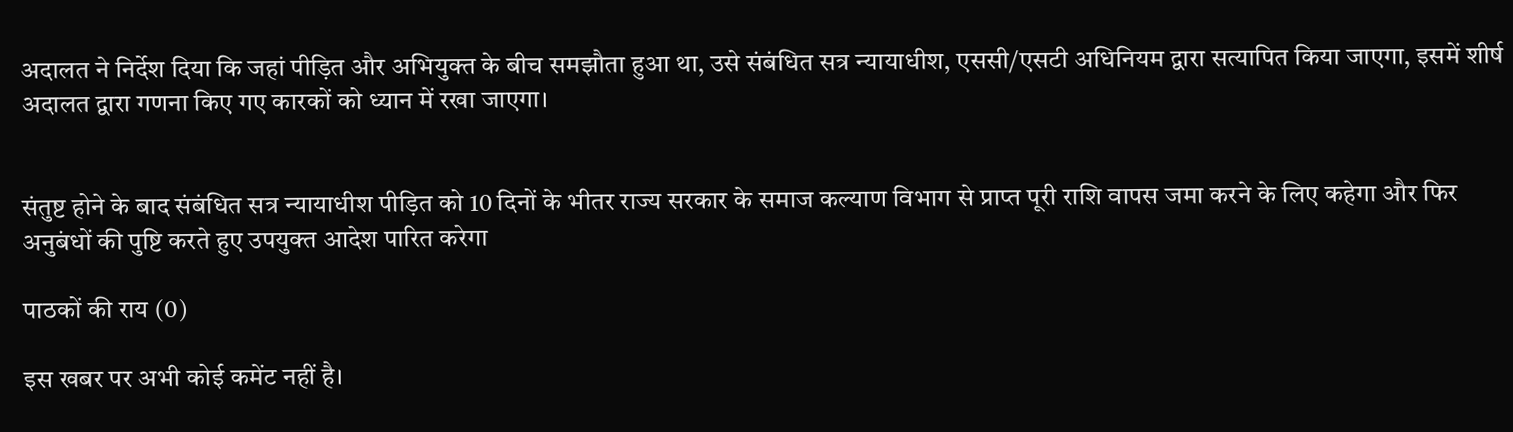अदालत ने निर्देश दिया कि जहां पीड़ित और अभियुक्त के बीच समझौता हुआ था, उसे संबंधित सत्र न्यायाधीश, एससी/एसटी अधिनियम द्वारा सत्यापित किया जाएगा, इसमें शीर्ष अदालत द्वारा गणना किए गए कारकों को ध्यान में रखा जाएगा।


संतुष्ट होने के बाद संबंधित सत्र न्यायाधीश पीड़ित को 10 दिनों के भीतर राज्य सरकार के समाज कल्याण विभाग से प्राप्त पूरी राशि वापस जमा करने के लिए कहेगा और फिर अनुबंधों की पुष्टि करते हुए उपयुक्त आदेश पारित करेगा

पाठकों की राय (0)

इस खबर पर अभी कोई कमेंट नहीं है।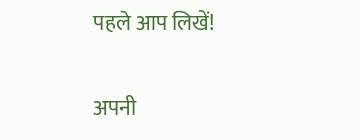पहले आप लिखें!

अपनी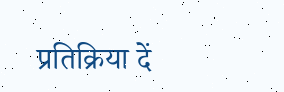प्रतिक्रिया दें